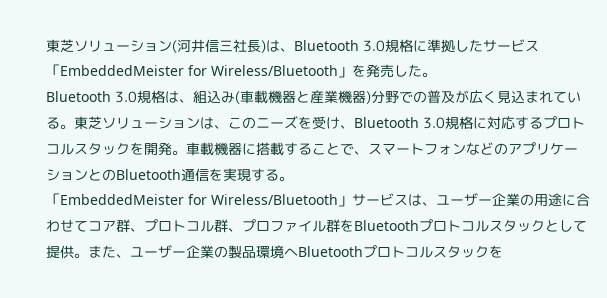東芝ソリューション(河井信三社長)は、Bluetooth 3.0規格に準拠したサービス「EmbeddedMeister for Wireless/Bluetooth」を発売した。
Bluetooth 3.0規格は、組込み(車載機器と産業機器)分野での普及が広く見込まれている。東芝ソリューションは、このニーズを受け、Bluetooth 3.0規格に対応するプロトコルスタックを開発。車載機器に搭載することで、スマートフォンなどのアプリケーションとのBluetooth通信を実現する。
「EmbeddedMeister for Wireless/Bluetooth」サービスは、ユーザー企業の用途に合わせてコア群、プロトコル群、プロファイル群をBluetoothプロトコルスタックとして提供。また、ユーザー企業の製品環境へBluetoothプロトコルスタックを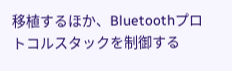移植するほか、Bluetoothプロトコルスタックを制御する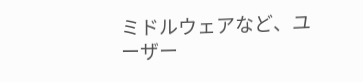ミドルウェアなど、ユーザー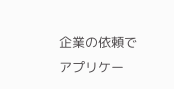企業の依頼でアプリケー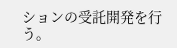ションの受託開発を行う。